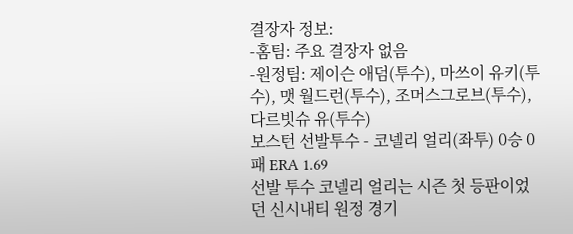결장자 정보:
-홈팀: 주요 결장자 없음
-원정팀: 제이슨 애덤(투수), 마쓰이 유키(투수), 맷 월드런(투수), 조머스그로브(투수), 다르빗슈 유(투수)
보스턴 선발투수 - 코넬리 얼리(좌투) 0승 0패 ERA 1.69
선발 투수 코넬리 얼리는 시즌 첫 등판이었던 신시내티 원정 경기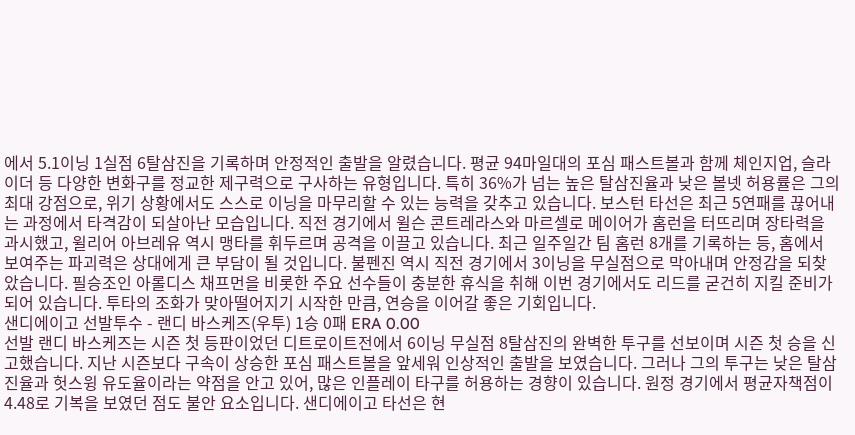에서 5.1이닝 1실점 6탈삼진을 기록하며 안정적인 출발을 알렸습니다. 평균 94마일대의 포심 패스트볼과 함께 체인지업, 슬라이더 등 다양한 변화구를 정교한 제구력으로 구사하는 유형입니다. 특히 36%가 넘는 높은 탈삼진율과 낮은 볼넷 허용률은 그의 최대 강점으로, 위기 상황에서도 스스로 이닝을 마무리할 수 있는 능력을 갖추고 있습니다. 보스턴 타선은 최근 5연패를 끊어내는 과정에서 타격감이 되살아난 모습입니다. 직전 경기에서 윌슨 콘트레라스와 마르셀로 메이어가 홈런을 터뜨리며 장타력을 과시했고, 윌리어 아브레유 역시 맹타를 휘두르며 공격을 이끌고 있습니다. 최근 일주일간 팀 홈런 8개를 기록하는 등, 홈에서 보여주는 파괴력은 상대에게 큰 부담이 될 것입니다. 불펜진 역시 직전 경기에서 3이닝을 무실점으로 막아내며 안정감을 되찾았습니다. 필승조인 아롤디스 채프먼을 비롯한 주요 선수들이 충분한 휴식을 취해 이번 경기에서도 리드를 굳건히 지킬 준비가 되어 있습니다. 투타의 조화가 맞아떨어지기 시작한 만큼, 연승을 이어갈 좋은 기회입니다.
샌디에이고 선발투수 - 랜디 바스케즈(우투) 1승 0패 ERA 0.00
선발 랜디 바스케즈는 시즌 첫 등판이었던 디트로이트전에서 6이닝 무실점 8탈삼진의 완벽한 투구를 선보이며 시즌 첫 승을 신고했습니다. 지난 시즌보다 구속이 상승한 포심 패스트볼을 앞세워 인상적인 출발을 보였습니다. 그러나 그의 투구는 낮은 탈삼진율과 헛스윙 유도율이라는 약점을 안고 있어, 많은 인플레이 타구를 허용하는 경향이 있습니다. 원정 경기에서 평균자책점이 4.48로 기복을 보였던 점도 불안 요소입니다. 샌디에이고 타선은 현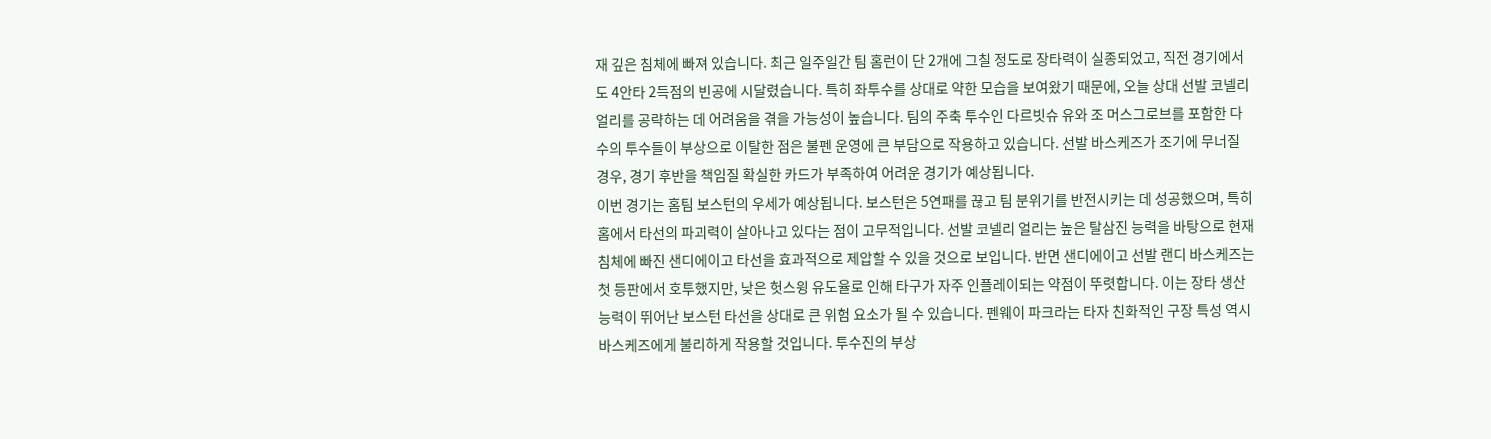재 깊은 침체에 빠져 있습니다. 최근 일주일간 팀 홈런이 단 2개에 그칠 정도로 장타력이 실종되었고, 직전 경기에서도 4안타 2득점의 빈공에 시달렸습니다. 특히 좌투수를 상대로 약한 모습을 보여왔기 때문에, 오늘 상대 선발 코넬리 얼리를 공략하는 데 어려움을 겪을 가능성이 높습니다. 팀의 주축 투수인 다르빗슈 유와 조 머스그로브를 포함한 다수의 투수들이 부상으로 이탈한 점은 불펜 운영에 큰 부담으로 작용하고 있습니다. 선발 바스케즈가 조기에 무너질 경우, 경기 후반을 책임질 확실한 카드가 부족하여 어려운 경기가 예상됩니다.
이번 경기는 홈팀 보스턴의 우세가 예상됩니다. 보스턴은 5연패를 끊고 팀 분위기를 반전시키는 데 성공했으며, 특히 홈에서 타선의 파괴력이 살아나고 있다는 점이 고무적입니다. 선발 코넬리 얼리는 높은 탈삼진 능력을 바탕으로 현재 침체에 빠진 샌디에이고 타선을 효과적으로 제압할 수 있을 것으로 보입니다. 반면 샌디에이고 선발 랜디 바스케즈는 첫 등판에서 호투했지만, 낮은 헛스윙 유도율로 인해 타구가 자주 인플레이되는 약점이 뚜렷합니다. 이는 장타 생산 능력이 뛰어난 보스턴 타선을 상대로 큰 위험 요소가 될 수 있습니다. 펜웨이 파크라는 타자 친화적인 구장 특성 역시 바스케즈에게 불리하게 작용할 것입니다. 투수진의 부상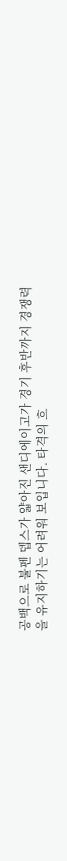공백으로 불펜 뎁스가 얇아진 샌디에이고가 경기 후반까지 경쟁력을 유지하기는 어려워 보입니다. 타격의 흐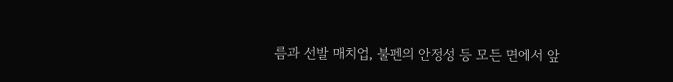름과 선발 매치업, 불펜의 안정성 등 모든 면에서 앞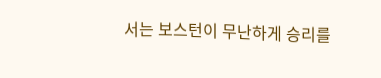서는 보스턴이 무난하게 승리를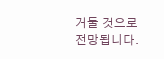거둘 것으로 전망됩니다.